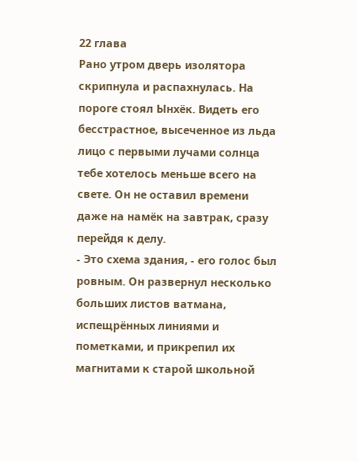22 глава
Рано утром дверь изолятора скрипнула и распахнулась. На пороге стоял Ынхёк. Видеть его бесстрастное, высеченное из льда лицо с первыми лучами солнца тебе хотелось меньше всего на свете. Он не оставил времени даже на намёк на завтрак, сразу перейдя к делу.
- Это схема здания, - его голос был ровным. Он развернул несколько больших листов ватмана, испещрённых линиями и пометками, и прикрепил их магнитами к старой школьной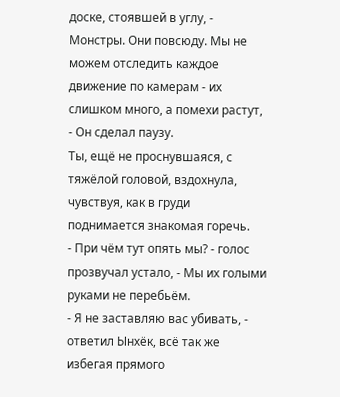доске, стоявшей в углу, - Монстры. Они повсюду. Мы не можем отследить каждое движение по камерам - их слишком много, а помехи растут, - Он сделал паузу.
Ты, ещё не проснувшаяся, с тяжёлой головой, вздохнула, чувствуя, как в груди поднимается знакомая горечь.
- При чём тут опять мы? - голос прозвучал устало, - Мы их голыми руками не перебьём.
- Я не заставляю вас убивать, - ответил Ынхёк, всё так же избегая прямого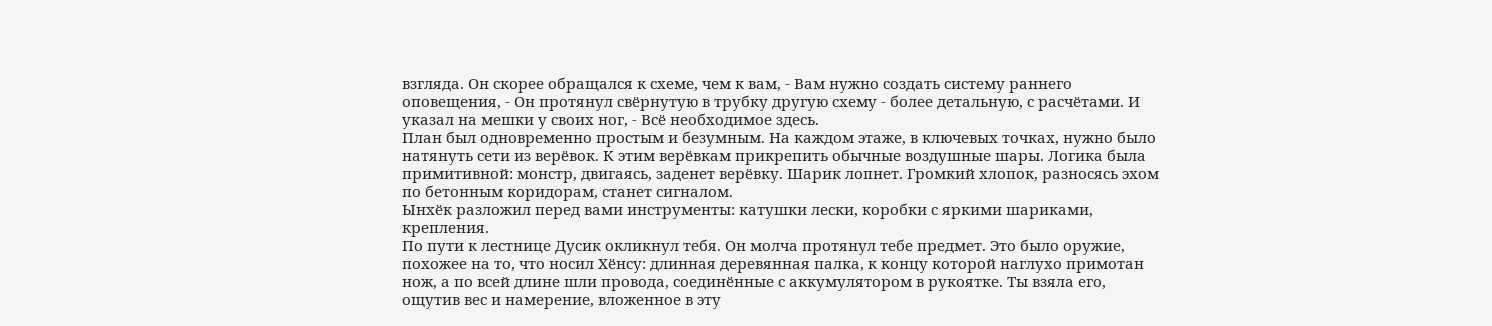взгляда. Он скорее обращался к схеме, чем к вам, - Вам нужно создать систему раннего оповещения, - Он протянул свёрнутую в трубку другую схему - более детальную, с расчётами. И указал на мешки у своих ног, - Всё необходимое здесь.
План был одновременно простым и безумным. На каждом этаже, в ключевых точках, нужно было натянуть сети из верёвок. К этим верёвкам прикрепить обычные воздушные шары. Логика была примитивной: монстр, двигаясь, заденет верёвку. Шарик лопнет. Громкий хлопок, разносясь эхом по бетонным коридорам, станет сигналом.
Ынхёк разложил перед вами инструменты: катушки лески, коробки с яркими шариками, крепления.
По пути к лестнице Дусик окликнул тебя. Он молча протянул тебе предмет. Это было оружие, похожее на то, что носил Хёнсу: длинная деревянная палка, к концу которой наглухо примотан нож, а по всей длине шли провода, соединённые с аккумулятором в рукоятке. Ты взяла его, ощутив вес и намерение, вложенное в эту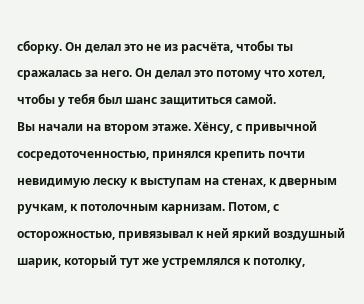сборку. Он делал это не из расчёта, чтобы ты сражалась за него. Он делал это потому что хотел, чтобы у тебя был шанс защититься самой.
Вы начали на втором этаже. Хёнсу, с привычной сосредоточенностью, принялся крепить почти невидимую леску к выступам на стенах, к дверным ручкам, к потолочным карнизам. Потом, с осторожностью, привязывал к ней яркий воздушный шарик, который тут же устремлялся к потолку,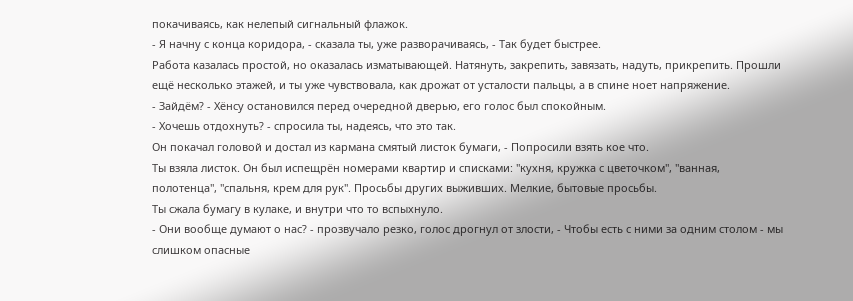покачиваясь, как нелепый сигнальный флажок.
- Я начну с конца коридора, - сказала ты, уже разворачиваясь, - Так будет быстрее.
Работа казалась простой, но оказалась изматывающей. Натянуть, закрепить, завязать, надуть, прикрепить. Прошли ещё несколько этажей, и ты уже чувствовала, как дрожат от усталости пальцы, а в спине ноет напряжение.
- Зайдём? - Хёнсу остановился перед очередной дверью, его голос был спокойным.
- Хочешь отдохнуть? - спросила ты, надеясь, что это так.
Он покачал головой и достал из кармана смятый листок бумаги, - Попросили взять кое что.
Ты взяла листок. Он был испещрён номерами квартир и списками: "кухня, кружка с цветочком", "ванная, полотенца", "спальня, крем для рук". Просьбы других выживших. Мелкие, бытовые просьбы.
Ты сжала бумагу в кулаке, и внутри что то вспыхнуло.
- Они вообще думают о нас? - прозвучало резко, голос дрогнул от злости, - Чтобы есть с ними за одним столом - мы слишком опасные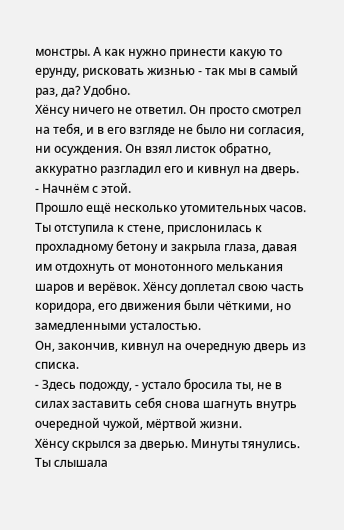монстры. А как нужно принести какую то ерунду, рисковать жизнью - так мы в самый раз, да? Удобно.
Хёнсу ничего не ответил. Он просто смотрел на тебя, и в его взгляде не было ни согласия, ни осуждения. Он взял листок обратно, аккуратно разгладил его и кивнул на дверь.
- Начнём с этой.
Прошло ещё несколько утомительных часов. Ты отступила к стене, прислонилась к прохладному бетону и закрыла глаза, давая им отдохнуть от монотонного мелькания шаров и верёвок. Хёнсу доплетал свою часть коридора, его движения были чёткими, но замедленными усталостью.
Он, закончив, кивнул на очередную дверь из списка.
- Здесь подожду, - устало бросила ты, не в силах заставить себя снова шагнуть внутрь очередной чужой, мёртвой жизни.
Хёнсу скрылся за дверью. Минуты тянулись. Ты слышала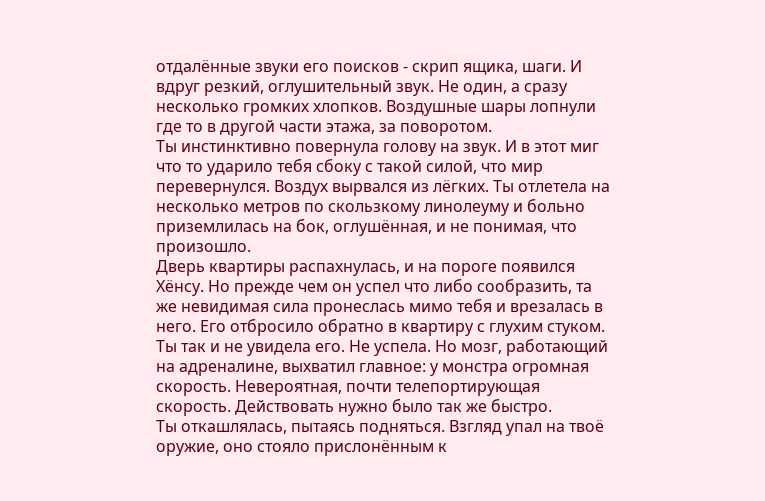отдалённые звуки его поисков - скрип ящика, шаги. И вдруг резкий, оглушительный звук. Не один, а сразу несколько громких хлопков. Воздушные шары лопнули где то в другой части этажа, за поворотом.
Ты инстинктивно повернула голову на звук. И в этот миг что то ударило тебя сбоку с такой силой, что мир перевернулся. Воздух вырвался из лёгких. Ты отлетела на несколько метров по скользкому линолеуму и больно приземлилась на бок, оглушённая, и не понимая, что произошло.
Дверь квартиры распахнулась, и на пороге появился Хёнсу. Но прежде чем он успел что либо сообразить, та же невидимая сила пронеслась мимо тебя и врезалась в него. Его отбросило обратно в квартиру с глухим стуком.
Ты так и не увидела его. Не успела. Но мозг, работающий на адреналине, выхватил главное: у монстра огромная скорость. Невероятная, почти телепортирующая скорость. Действовать нужно было так же быстро.
Ты откашлялась, пытаясь подняться. Взгляд упал на твоё оружие, оно стояло прислонённым к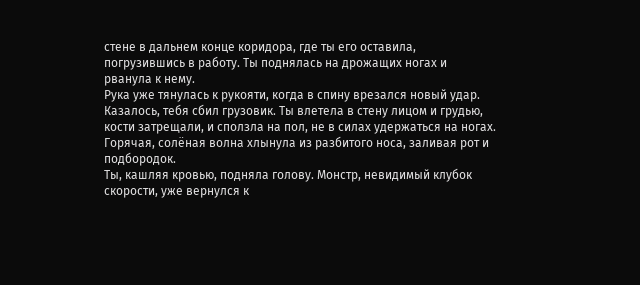стене в дальнем конце коридора, где ты его оставила, погрузившись в работу. Ты поднялась на дрожащих ногах и рванула к нему.
Рука уже тянулась к рукояти, когда в спину врезался новый удар. Казалось, тебя сбил грузовик. Ты влетела в стену лицом и грудью, кости затрещали, и сползла на пол, не в силах удержаться на ногах. Горячая, солёная волна хлынула из разбитого носа, заливая рот и подбородок.
Ты, кашляя кровью, подняла голову. Монстр, невидимый клубок скорости, уже вернулся к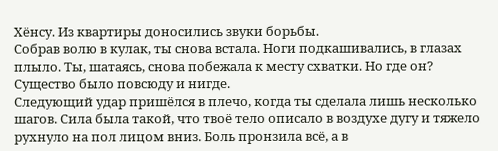Хёнсу. Из квартиры доносились звуки борьбы.
Собрав волю в кулак, ты снова встала. Ноги подкашивались, в глазах плыло. Ты, шатаясь, снова побежала к месту схватки. Но где он? Существо было повсюду и нигде.
Следующий удар пришёлся в плечо, когда ты сделала лишь несколько шагов. Сила была такой, что твоё тело описало в воздухе дугу и тяжело рухнуло на пол лицом вниз. Боль пронзила всё, а в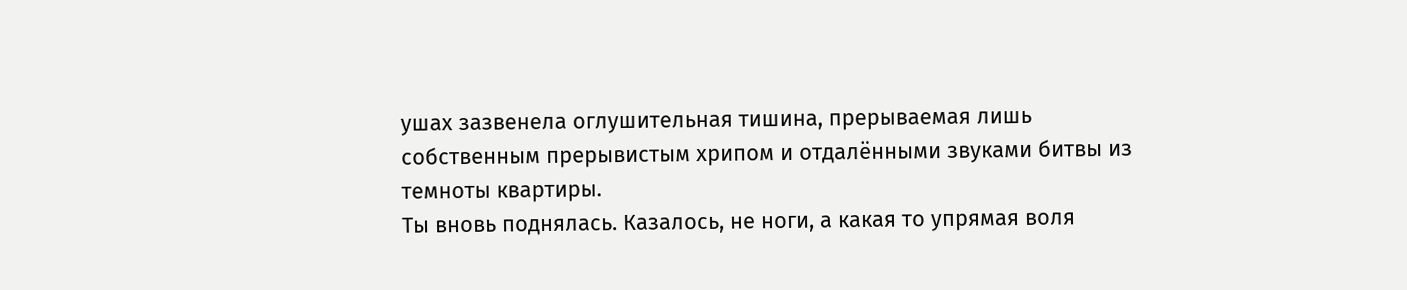ушах зазвенела оглушительная тишина, прерываемая лишь собственным прерывистым хрипом и отдалёнными звуками битвы из темноты квартиры.
Ты вновь поднялась. Казалось, не ноги, а какая то упрямая воля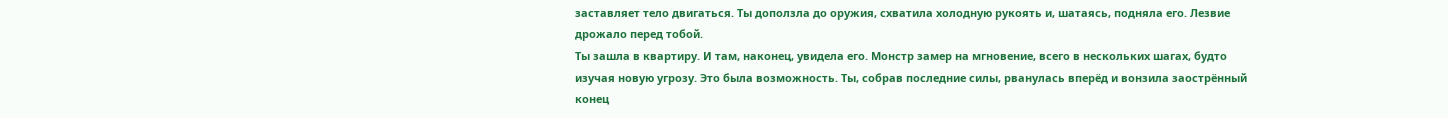заставляет тело двигаться. Ты доползла до оружия, схватила холодную рукоять и, шатаясь, подняла его. Лезвие дрожало перед тобой.
Ты зашла в квартиру. И там, наконец, увидела его. Монстр замер на мгновение, всего в нескольких шагах, будто изучая новую угрозу. Это была возможность. Ты, собрав последние силы, рванулась вперёд и вонзила заострённый конец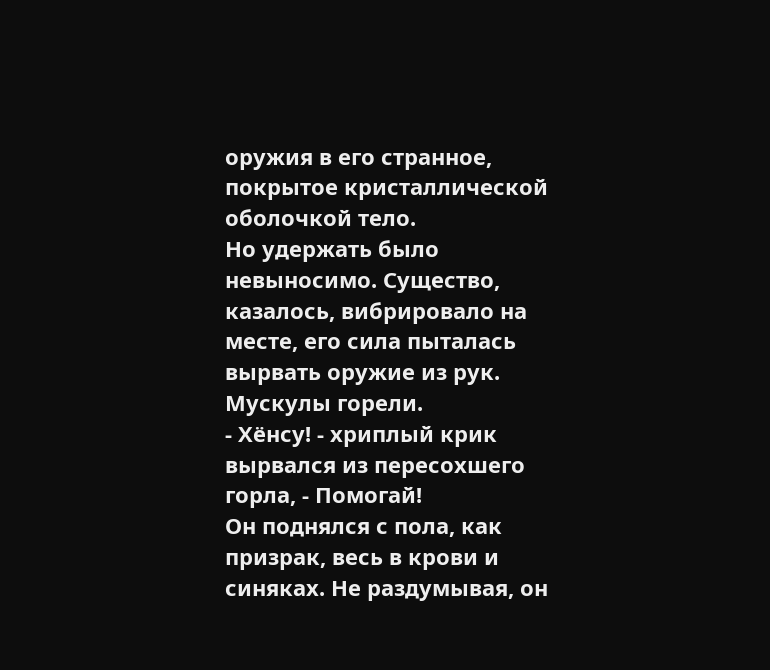оружия в его странное, покрытое кристаллической оболочкой тело.
Но удержать было невыносимо. Существо, казалось, вибрировало на месте, его сила пыталась вырвать оружие из рук. Мускулы горели.
- Хёнсу! - хриплый крик вырвался из пересохшего горла, - Помогай!
Он поднялся с пола, как призрак, весь в крови и синяках. Не раздумывая, он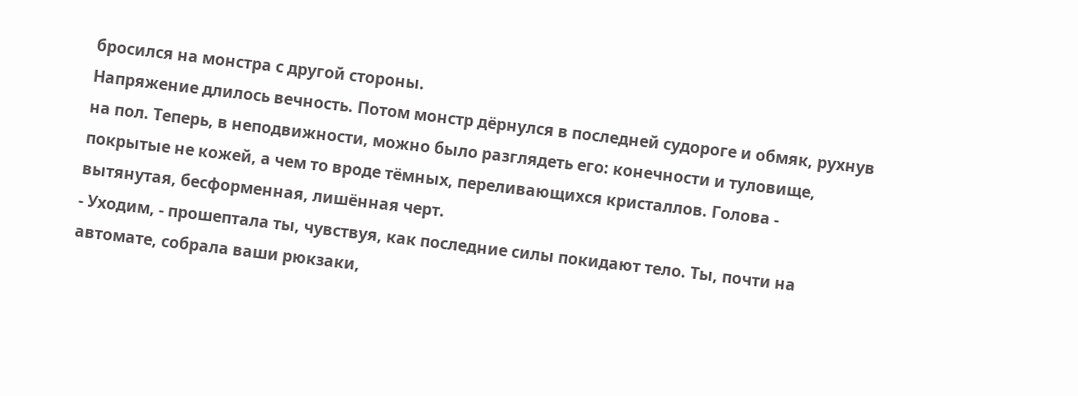бросился на монстра с другой стороны.
Напряжение длилось вечность. Потом монстр дёрнулся в последней судороге и обмяк, рухнув на пол. Теперь, в неподвижности, можно было разглядеть его: конечности и туловище, покрытые не кожей, а чем то вроде тёмных, переливающихся кристаллов. Голова - вытянутая, бесформенная, лишённая черт.
- Уходим, - прошептала ты, чувствуя, как последние силы покидают тело. Ты, почти на автомате, собрала ваши рюкзаки,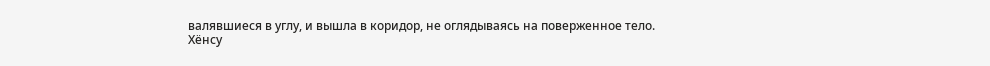валявшиеся в углу, и вышла в коридор, не оглядываясь на поверженное тело.
Хёнсу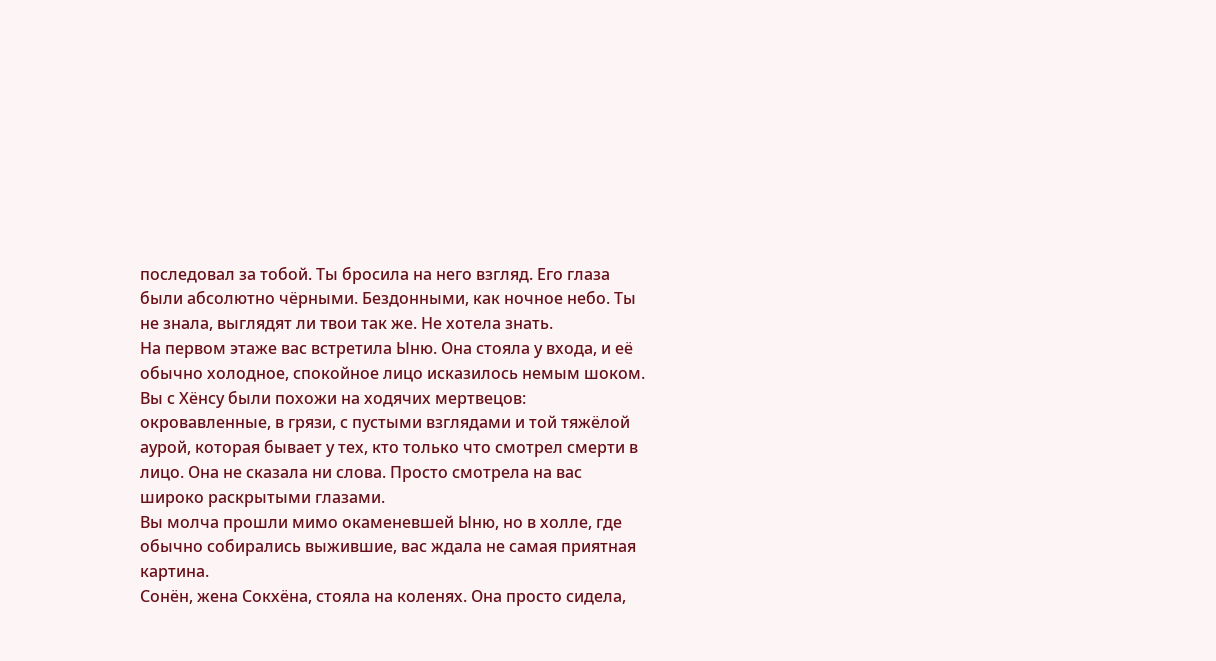последовал за тобой. Ты бросила на него взгляд. Его глаза были абсолютно чёрными. Бездонными, как ночное небо. Ты не знала, выглядят ли твои так же. Не хотела знать.
На первом этаже вас встретила Ыню. Она стояла у входа, и её обычно холодное, спокойное лицо исказилось немым шоком. Вы с Хёнсу были похожи на ходячих мертвецов: окровавленные, в грязи, с пустыми взглядами и той тяжёлой аурой, которая бывает у тех, кто только что смотрел смерти в лицо. Она не сказала ни слова. Просто смотрела на вас широко раскрытыми глазами.
Вы молча прошли мимо окаменевшей Ыню, но в холле, где обычно собирались выжившие, вас ждала не самая приятная картина.
Сонён, жена Сокхёна, стояла на коленях. Она просто сидела,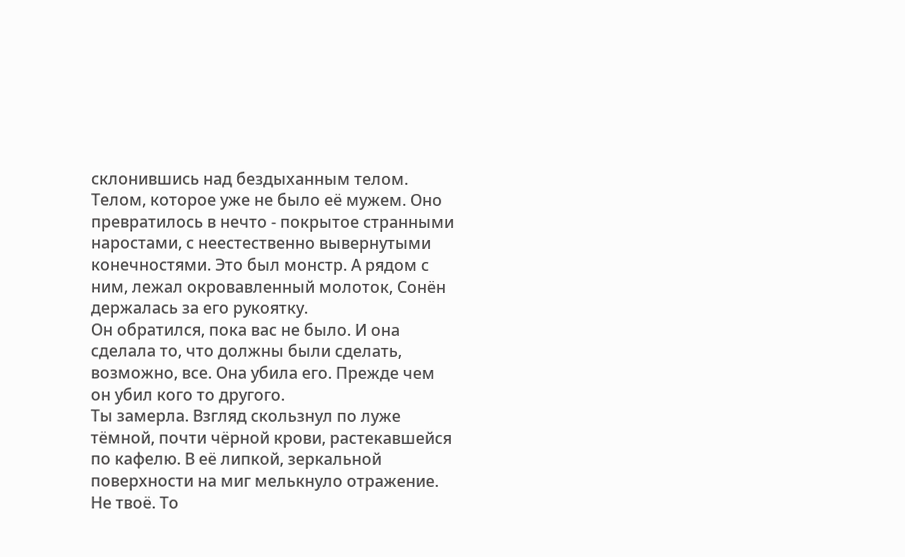склонившись над бездыханным телом. Телом, которое уже не было её мужем. Оно превратилось в нечто - покрытое странными наростами, с неестественно вывернутыми конечностями. Это был монстр. А рядом с ним, лежал окровавленный молоток, Сонён держалась за его рукоятку.
Он обратился, пока вас не было. И она сделала то, что должны были сделать, возможно, все. Она убила его. Прежде чем он убил кого то другого.
Ты замерла. Взгляд скользнул по луже тёмной, почти чёрной крови, растекавшейся по кафелю. В её липкой, зеркальной поверхности на миг мелькнуло отражение. Не твоё. То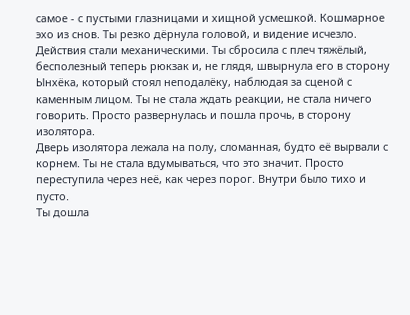самое - с пустыми глазницами и хищной усмешкой. Кошмарное эхо из снов. Ты резко дёрнула головой, и видение исчезло.
Действия стали механическими. Ты сбросила с плеч тяжёлый, бесполезный теперь рюкзак и, не глядя, швырнула его в сторону Ынхёка, который стоял неподалёку, наблюдая за сценой с каменным лицом. Ты не стала ждать реакции, не стала ничего говорить. Просто развернулась и пошла прочь, в сторону изолятора.
Дверь изолятора лежала на полу, сломанная, будто её вырвали с корнем. Ты не стала вдумываться, что это значит. Просто переступила через неё, как через порог. Внутри было тихо и пусто.
Ты дошла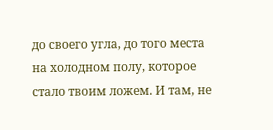до своего угла, до того места на холодном полу, которое стало твоим ложем. И там, не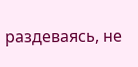раздеваясь, не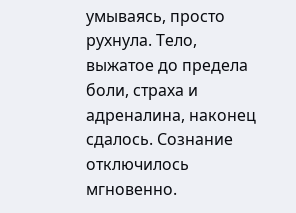умываясь, просто рухнула. Тело, выжатое до предела боли, страха и адреналина, наконец сдалось. Сознание отключилось мгновенно.